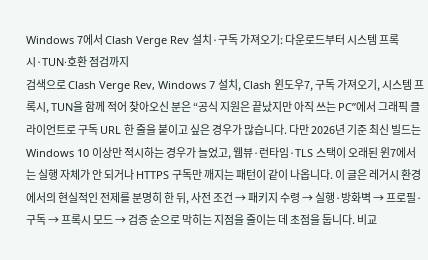Windows 7에서 Clash Verge Rev 설치·구독 가져오기: 다운로드부터 시스템 프록시·TUN·호환 점검까지
검색으로 Clash Verge Rev, Windows 7 설치, Clash 윈도우7, 구독 가져오기, 시스템 프록시, TUN을 함께 적어 찾아오신 분은 “공식 지원은 끝났지만 아직 쓰는 PC”에서 그래픽 클라이언트로 구독 URL 한 줄을 붙이고 싶은 경우가 많습니다. 다만 2026년 기준 최신 빌드는 Windows 10 이상만 적시하는 경우가 늘었고, 웹뷰·런타임·TLS 스택이 오래된 윈7에서는 실행 자체가 안 되거나 HTTPS 구독만 깨지는 패턴이 같이 나옵니다. 이 글은 레거시 환경에서의 현실적인 전제를 분명히 한 뒤, 사전 조건 → 패키지 수령 → 실행·방화벽 → 프로필·구독 → 프록시 모드 → 검증 순으로 막히는 지점을 줄이는 데 초점을 둡니다. 비교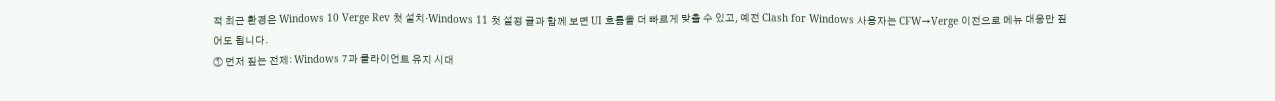적 최근 환경은 Windows 10 Verge Rev 첫 설치·Windows 11 첫 설정 글과 함께 보면 UI 흐름을 더 빠르게 맞출 수 있고, 예전 Clash for Windows 사용자는 CFW→Verge 이전으로 메뉴 대응만 짚어도 됩니다.
① 먼저 짚는 전제: Windows 7과 클라이언트 유지 시대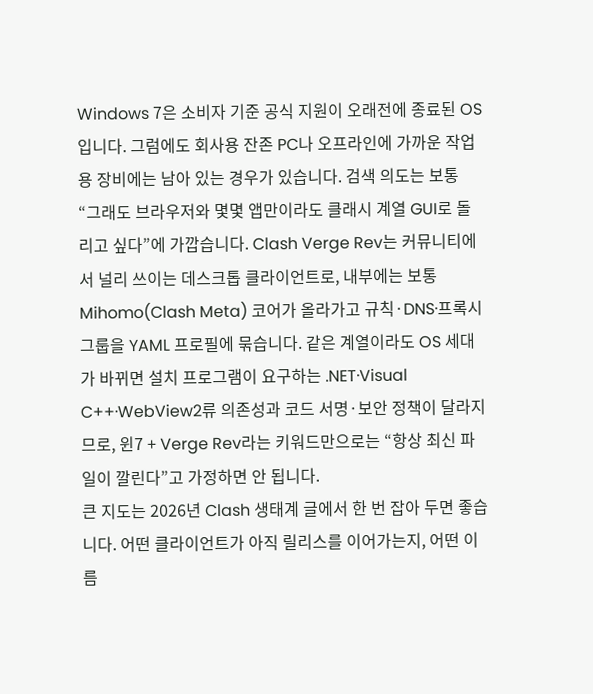Windows 7은 소비자 기준 공식 지원이 오래전에 종료된 OS입니다. 그럼에도 회사용 잔존 PC나 오프라인에 가까운 작업용 장비에는 남아 있는 경우가 있습니다. 검색 의도는 보통 “그래도 브라우저와 몇몇 앱만이라도 클래시 계열 GUI로 돌리고 싶다”에 가깝습니다. Clash Verge Rev는 커뮤니티에서 널리 쓰이는 데스크톱 클라이언트로, 내부에는 보통 Mihomo(Clash Meta) 코어가 올라가고 규칙·DNS·프록시 그룹을 YAML 프로필에 묶습니다. 같은 계열이라도 OS 세대가 바뀌면 설치 프로그램이 요구하는 .NET·Visual C++·WebView2류 의존성과 코드 서명·보안 정책이 달라지므로, 윈7 + Verge Rev라는 키워드만으로는 “항상 최신 파일이 깔린다”고 가정하면 안 됩니다.
큰 지도는 2026년 Clash 생태계 글에서 한 번 잡아 두면 좋습니다. 어떤 클라이언트가 아직 릴리스를 이어가는지, 어떤 이름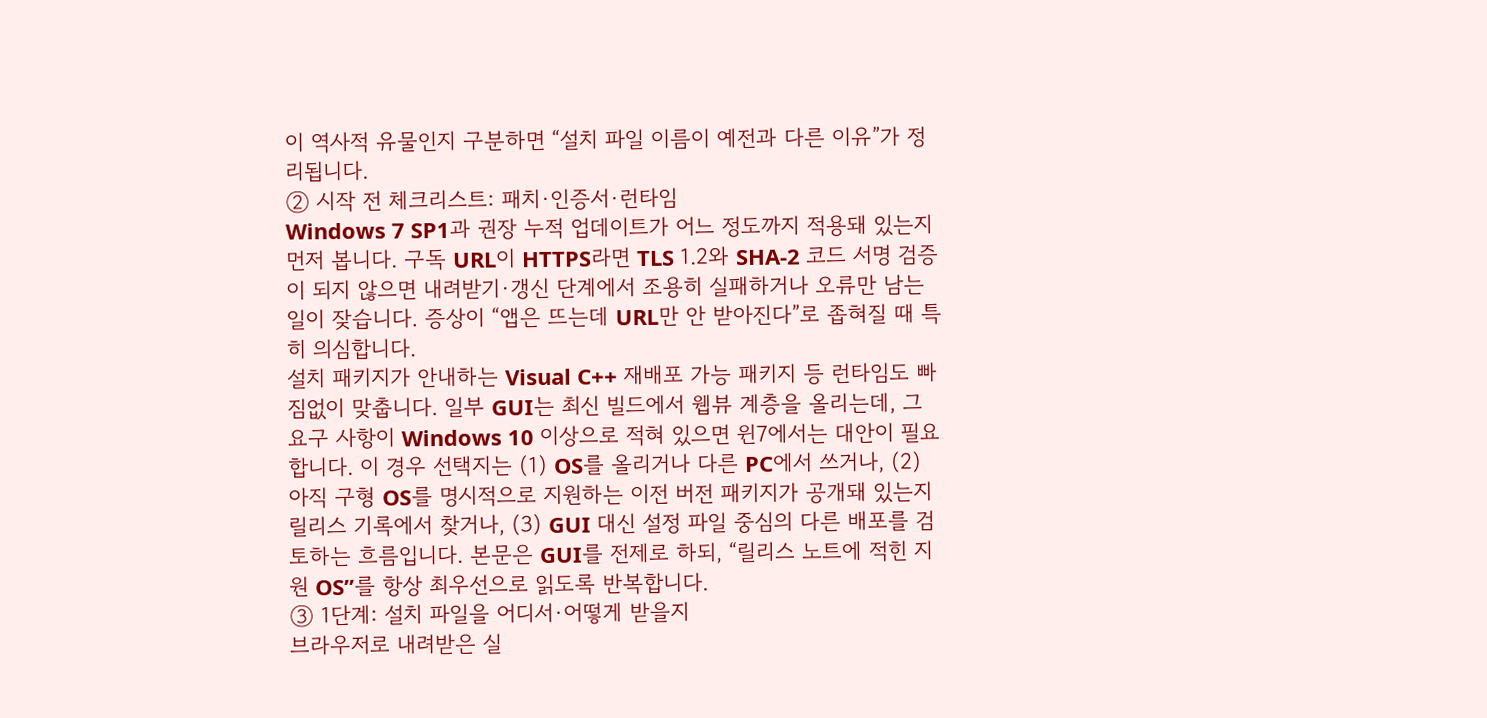이 역사적 유물인지 구분하면 “설치 파일 이름이 예전과 다른 이유”가 정리됩니다.
② 시작 전 체크리스트: 패치·인증서·런타임
Windows 7 SP1과 권장 누적 업데이트가 어느 정도까지 적용돼 있는지 먼저 봅니다. 구독 URL이 HTTPS라면 TLS 1.2와 SHA-2 코드 서명 검증이 되지 않으면 내려받기·갱신 단계에서 조용히 실패하거나 오류만 남는 일이 잦습니다. 증상이 “앱은 뜨는데 URL만 안 받아진다”로 좁혀질 때 특히 의심합니다.
설치 패키지가 안내하는 Visual C++ 재배포 가능 패키지 등 런타임도 빠짐없이 맞춥니다. 일부 GUI는 최신 빌드에서 웹뷰 계층을 올리는데, 그 요구 사항이 Windows 10 이상으로 적혀 있으면 윈7에서는 대안이 필요합니다. 이 경우 선택지는 (1) OS를 올리거나 다른 PC에서 쓰거나, (2) 아직 구형 OS를 명시적으로 지원하는 이전 버전 패키지가 공개돼 있는지 릴리스 기록에서 찾거나, (3) GUI 대신 설정 파일 중심의 다른 배포를 검토하는 흐름입니다. 본문은 GUI를 전제로 하되, “릴리스 노트에 적힌 지원 OS”를 항상 최우선으로 읽도록 반복합니다.
③ 1단계: 설치 파일을 어디서·어떻게 받을지
브라우저로 내려받은 실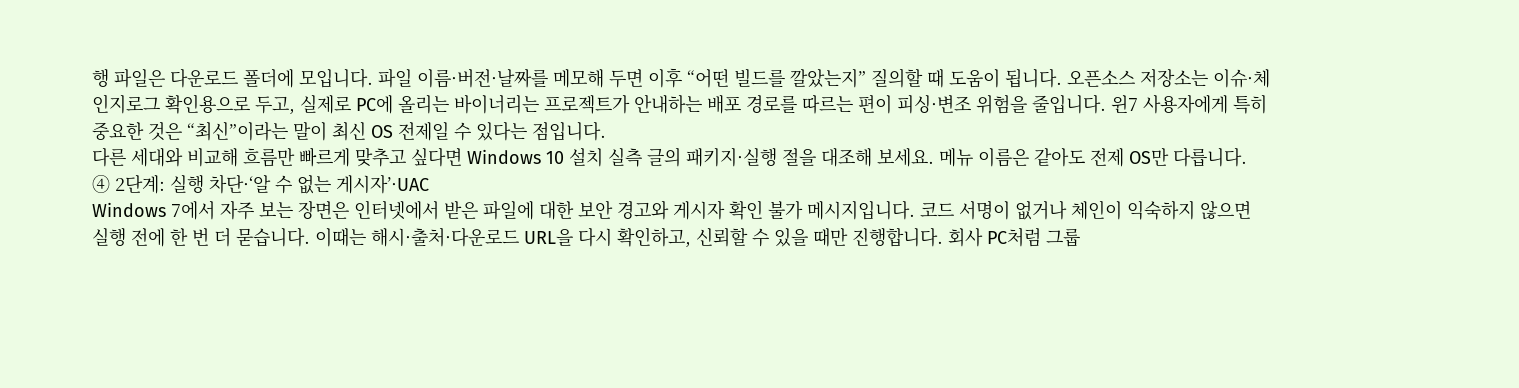행 파일은 다운로드 폴더에 모입니다. 파일 이름·버전·날짜를 메모해 두면 이후 “어떤 빌드를 깔았는지” 질의할 때 도움이 됩니다. 오픈소스 저장소는 이슈·체인지로그 확인용으로 두고, 실제로 PC에 올리는 바이너리는 프로젝트가 안내하는 배포 경로를 따르는 편이 피싱·변조 위험을 줄입니다. 윈7 사용자에게 특히 중요한 것은 “최신”이라는 말이 최신 OS 전제일 수 있다는 점입니다.
다른 세대와 비교해 흐름만 빠르게 맞추고 싶다면 Windows 10 설치 실측 글의 패키지·실행 절을 대조해 보세요. 메뉴 이름은 같아도 전제 OS만 다릅니다.
④ 2단계: 실행 차단·‘알 수 없는 게시자’·UAC
Windows 7에서 자주 보는 장면은 인터넷에서 받은 파일에 대한 보안 경고와 게시자 확인 불가 메시지입니다. 코드 서명이 없거나 체인이 익숙하지 않으면 실행 전에 한 번 더 묻습니다. 이때는 해시·출처·다운로드 URL을 다시 확인하고, 신뢰할 수 있을 때만 진행합니다. 회사 PC처럼 그룹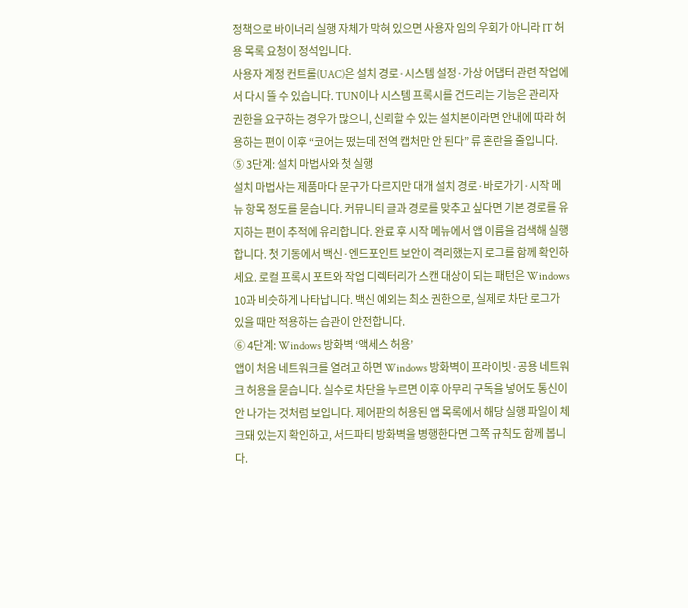정책으로 바이너리 실행 자체가 막혀 있으면 사용자 임의 우회가 아니라 IT 허용 목록 요청이 정석입니다.
사용자 계정 컨트롤(UAC)은 설치 경로·시스템 설정·가상 어댑터 관련 작업에서 다시 뜰 수 있습니다. TUN이나 시스템 프록시를 건드리는 기능은 관리자 권한을 요구하는 경우가 많으니, 신뢰할 수 있는 설치본이라면 안내에 따라 허용하는 편이 이후 “코어는 떴는데 전역 캡처만 안 된다” 류 혼란을 줄입니다.
⑤ 3단계: 설치 마법사와 첫 실행
설치 마법사는 제품마다 문구가 다르지만 대개 설치 경로·바로가기·시작 메뉴 항목 정도를 묻습니다. 커뮤니티 글과 경로를 맞추고 싶다면 기본 경로를 유지하는 편이 추적에 유리합니다. 완료 후 시작 메뉴에서 앱 이름을 검색해 실행합니다. 첫 기동에서 백신·엔드포인트 보안이 격리했는지 로그를 함께 확인하세요. 로컬 프록시 포트와 작업 디렉터리가 스캔 대상이 되는 패턴은 Windows 10과 비슷하게 나타납니다. 백신 예외는 최소 권한으로, 실제로 차단 로그가 있을 때만 적용하는 습관이 안전합니다.
⑥ 4단계: Windows 방화벽 ‘액세스 허용’
앱이 처음 네트워크를 열려고 하면 Windows 방화벽이 프라이빗·공용 네트워크 허용을 묻습니다. 실수로 차단을 누르면 이후 아무리 구독을 넣어도 통신이 안 나가는 것처럼 보입니다. 제어판의 허용된 앱 목록에서 해당 실행 파일이 체크돼 있는지 확인하고, 서드파티 방화벽을 병행한다면 그쪽 규칙도 함께 봅니다.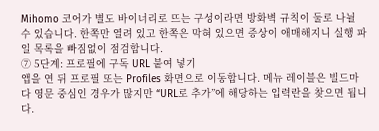Mihomo 코어가 별도 바이너리로 뜨는 구성이라면 방화벽 규칙이 둘로 나뉠 수 있습니다. 한쪽만 열려 있고 한쪽은 막혀 있으면 증상이 애매해지니 실행 파일 목록을 빠짐없이 점검합니다.
⑦ 5단계: 프로필에 구독 URL 붙여 넣기
앱을 연 뒤 프로필 또는 Profiles 화면으로 이동합니다. 메뉴 레이블은 빌드마다 영문 중심인 경우가 많지만 “URL로 추가”에 해당하는 입력란을 찾으면 됩니다.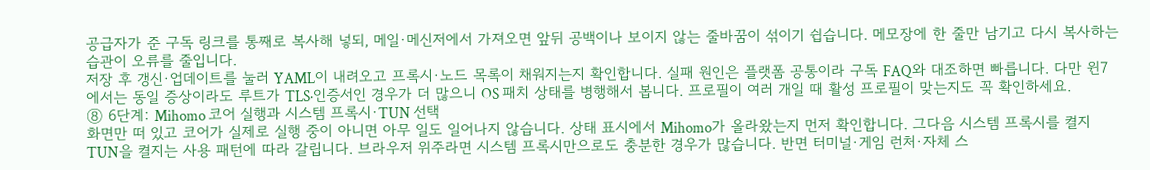공급자가 준 구독 링크를 통째로 복사해 넣되, 메일·메신저에서 가져오면 앞뒤 공백이나 보이지 않는 줄바꿈이 섞이기 쉽습니다. 메모장에 한 줄만 남기고 다시 복사하는 습관이 오류를 줄입니다.
저장 후 갱신·업데이트를 눌러 YAML이 내려오고 프록시·노드 목록이 채워지는지 확인합니다. 실패 원인은 플랫폼 공통이라 구독 FAQ와 대조하면 빠릅니다. 다만 윈7에서는 동일 증상이라도 루트가 TLS·인증서인 경우가 더 많으니 OS 패치 상태를 병행해서 봅니다. 프로필이 여러 개일 때 활성 프로필이 맞는지도 꼭 확인하세요.
⑧ 6단계: Mihomo 코어 실행과 시스템 프록시·TUN 선택
화면만 떠 있고 코어가 실제로 실행 중이 아니면 아무 일도 일어나지 않습니다. 상태 표시에서 Mihomo가 올라왔는지 먼저 확인합니다. 그다음 시스템 프록시를 켤지 TUN을 켤지는 사용 패턴에 따라 갈립니다. 브라우저 위주라면 시스템 프록시만으로도 충분한 경우가 많습니다. 반면 터미널·게임 런처·자체 스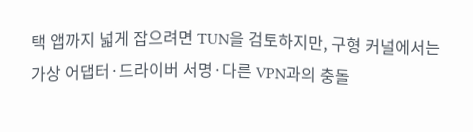택 앱까지 넓게 잡으려면 TUN을 검토하지만, 구형 커널에서는 가상 어댑터·드라이버 서명·다른 VPN과의 충돌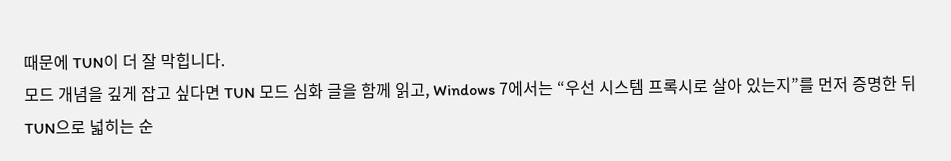때문에 TUN이 더 잘 막힙니다.
모드 개념을 깊게 잡고 싶다면 TUN 모드 심화 글을 함께 읽고, Windows 7에서는 “우선 시스템 프록시로 살아 있는지”를 먼저 증명한 뒤 TUN으로 넓히는 순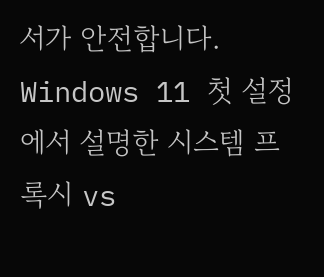서가 안전합니다. Windows 11 첫 설정에서 설명한 시스템 프록시 vs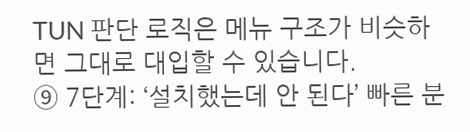TUN 판단 로직은 메뉴 구조가 비슷하면 그대로 대입할 수 있습니다.
⑨ 7단계: ‘설치했는데 안 된다’ 빠른 분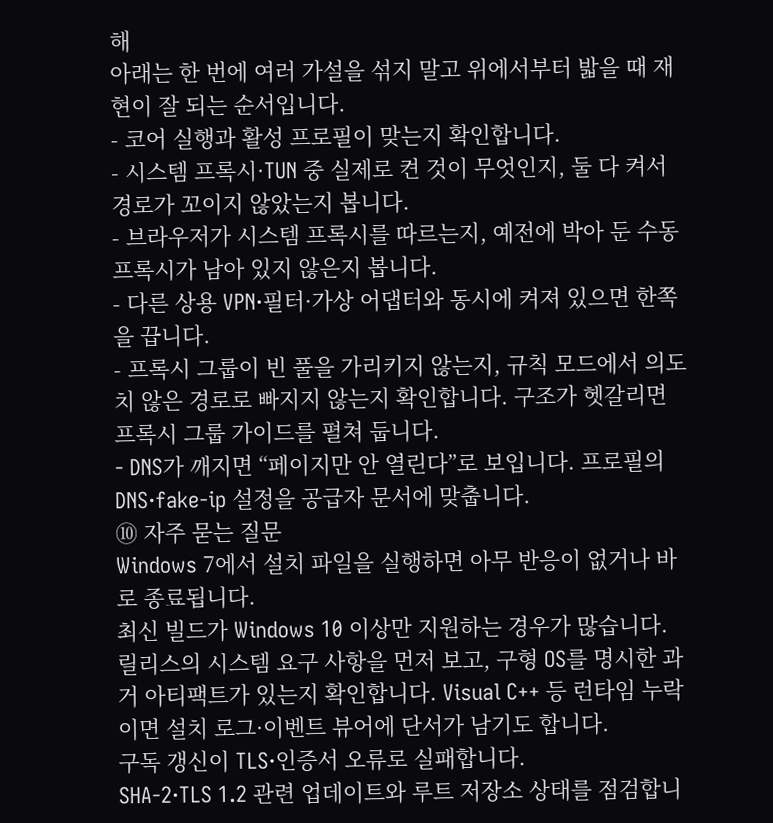해
아래는 한 번에 여러 가설을 섞지 말고 위에서부터 밟을 때 재현이 잘 되는 순서입니다.
- 코어 실행과 활성 프로필이 맞는지 확인합니다.
- 시스템 프록시·TUN 중 실제로 켠 것이 무엇인지, 둘 다 켜서 경로가 꼬이지 않았는지 봅니다.
- 브라우저가 시스템 프록시를 따르는지, 예전에 박아 둔 수동 프록시가 남아 있지 않은지 봅니다.
- 다른 상용 VPN·필터·가상 어댑터와 동시에 켜져 있으면 한쪽을 끕니다.
- 프록시 그룹이 빈 풀을 가리키지 않는지, 규칙 모드에서 의도치 않은 경로로 빠지지 않는지 확인합니다. 구조가 헷갈리면 프록시 그룹 가이드를 펼쳐 둡니다.
- DNS가 깨지면 “페이지만 안 열린다”로 보입니다. 프로필의 DNS·fake-ip 설정을 공급자 문서에 맞춥니다.
⑩ 자주 묻는 질문
Windows 7에서 설치 파일을 실행하면 아무 반응이 없거나 바로 종료됩니다.
최신 빌드가 Windows 10 이상만 지원하는 경우가 많습니다. 릴리스의 시스템 요구 사항을 먼저 보고, 구형 OS를 명시한 과거 아티팩트가 있는지 확인합니다. Visual C++ 등 런타임 누락이면 설치 로그·이벤트 뷰어에 단서가 남기도 합니다.
구독 갱신이 TLS·인증서 오류로 실패합니다.
SHA-2·TLS 1.2 관련 업데이트와 루트 저장소 상태를 점검합니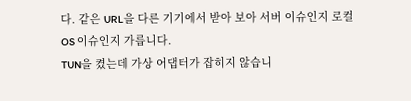다. 같은 URL을 다른 기기에서 받아 보아 서버 이슈인지 로컬 OS 이슈인지 가릅니다.
TUN을 켰는데 가상 어댑터가 잡히지 않습니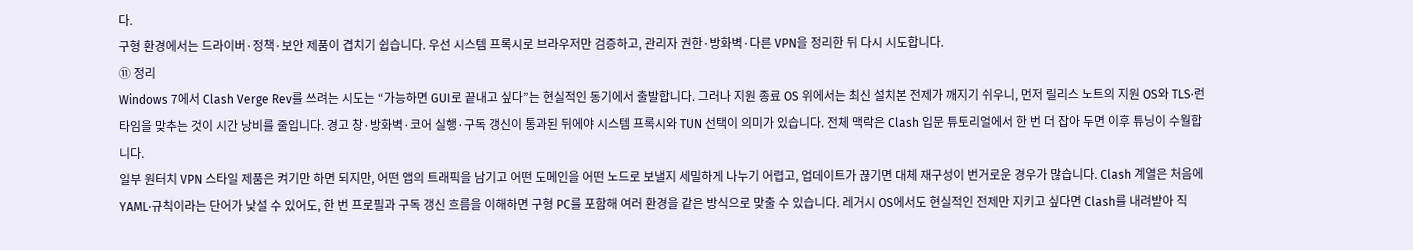다.
구형 환경에서는 드라이버·정책·보안 제품이 겹치기 쉽습니다. 우선 시스템 프록시로 브라우저만 검증하고, 관리자 권한·방화벽·다른 VPN을 정리한 뒤 다시 시도합니다.
⑪ 정리
Windows 7에서 Clash Verge Rev를 쓰려는 시도는 “가능하면 GUI로 끝내고 싶다”는 현실적인 동기에서 출발합니다. 그러나 지원 종료 OS 위에서는 최신 설치본 전제가 깨지기 쉬우니, 먼저 릴리스 노트의 지원 OS와 TLS·런타임을 맞추는 것이 시간 낭비를 줄입니다. 경고 창·방화벽·코어 실행·구독 갱신이 통과된 뒤에야 시스템 프록시와 TUN 선택이 의미가 있습니다. 전체 맥락은 Clash 입문 튜토리얼에서 한 번 더 잡아 두면 이후 튜닝이 수월합니다.
일부 원터치 VPN 스타일 제품은 켜기만 하면 되지만, 어떤 앱의 트래픽을 남기고 어떤 도메인을 어떤 노드로 보낼지 세밀하게 나누기 어렵고, 업데이트가 끊기면 대체 재구성이 번거로운 경우가 많습니다. Clash 계열은 처음에 YAML·규칙이라는 단어가 낯설 수 있어도, 한 번 프로필과 구독 갱신 흐름을 이해하면 구형 PC를 포함해 여러 환경을 같은 방식으로 맞출 수 있습니다. 레거시 OS에서도 현실적인 전제만 지키고 싶다면 Clash를 내려받아 직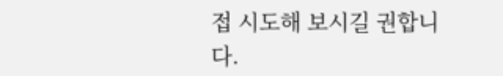접 시도해 보시길 권합니다.